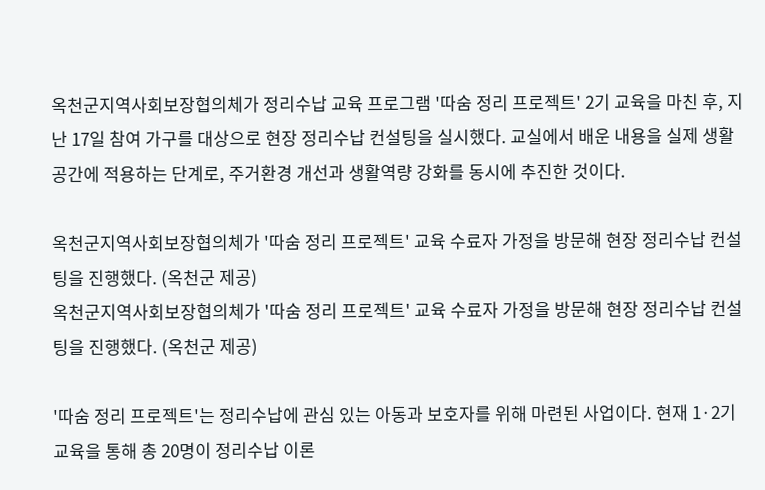옥천군지역사회보장협의체가 정리수납 교육 프로그램 '따숨 정리 프로젝트' 2기 교육을 마친 후, 지난 17일 참여 가구를 대상으로 현장 정리수납 컨설팅을 실시했다. 교실에서 배운 내용을 실제 생활공간에 적용하는 단계로, 주거환경 개선과 생활역량 강화를 동시에 추진한 것이다.

옥천군지역사회보장협의체가 '따숨 정리 프로젝트' 교육 수료자 가정을 방문해 현장 정리수납 컨설팅을 진행했다. (옥천군 제공)
옥천군지역사회보장협의체가 '따숨 정리 프로젝트' 교육 수료자 가정을 방문해 현장 정리수납 컨설팅을 진행했다. (옥천군 제공)

'따숨 정리 프로젝트'는 정리수납에 관심 있는 아동과 보호자를 위해 마련된 사업이다. 현재 1·2기 교육을 통해 총 20명이 정리수납 이론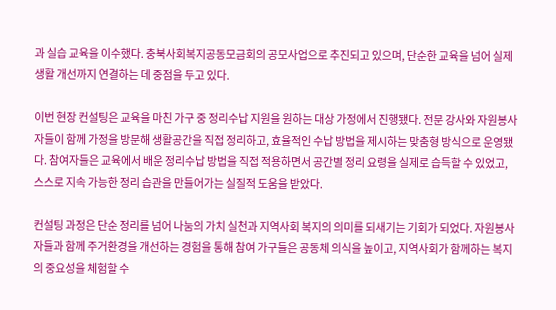과 실습 교육을 이수했다. 충북사회복지공동모금회의 공모사업으로 추진되고 있으며, 단순한 교육을 넘어 실제 생활 개선까지 연결하는 데 중점을 두고 있다.

이번 현장 컨설팅은 교육을 마친 가구 중 정리수납 지원을 원하는 대상 가정에서 진행됐다. 전문 강사와 자원봉사자들이 함께 가정을 방문해 생활공간을 직접 정리하고, 효율적인 수납 방법을 제시하는 맞춤형 방식으로 운영됐다. 참여자들은 교육에서 배운 정리수납 방법을 직접 적용하면서 공간별 정리 요령을 실제로 습득할 수 있었고, 스스로 지속 가능한 정리 습관을 만들어가는 실질적 도움을 받았다.

컨설팅 과정은 단순 정리를 넘어 나눔의 가치 실천과 지역사회 복지의 의미를 되새기는 기회가 되었다. 자원봉사자들과 함께 주거환경을 개선하는 경험을 통해 참여 가구들은 공동체 의식을 높이고, 지역사회가 함께하는 복지의 중요성을 체험할 수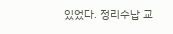있었다. 정리수납 교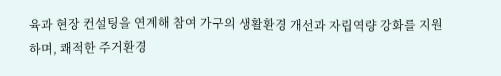육과 현장 컨설팅을 연계해 참여 가구의 생활환경 개선과 자립역량 강화를 지원하며, 쾌적한 주거환경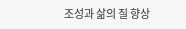조성과 삶의 질 향상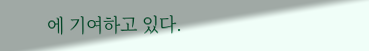에 기여하고 있다.